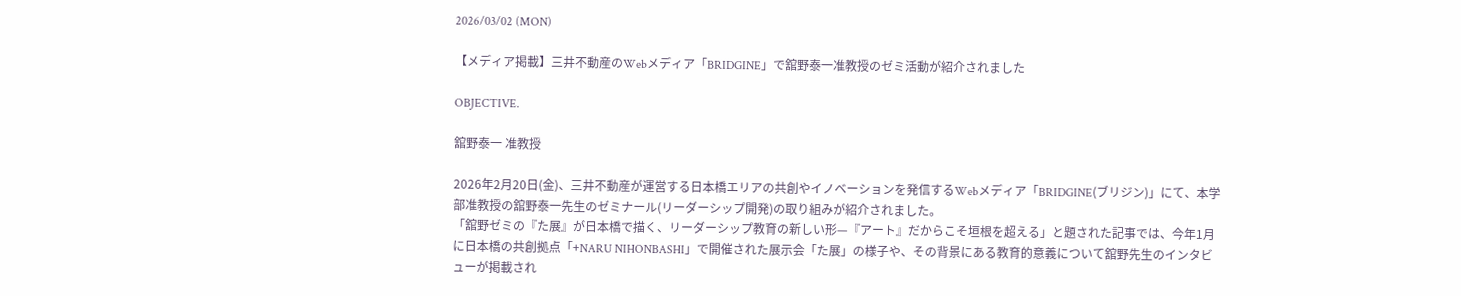2026/03/02 (MON)

【メディア掲載】三井不動産のWebメディア「BRIDGINE」で舘野泰一准教授のゼミ活動が紹介されました

OBJECTIVE.

舘野泰一 准教授

2026年2月20日(金)、三井不動産が運営する日本橋エリアの共創やイノベーションを発信するWebメディア「BRIDGINE(ブリジン)」にて、本学部准教授の舘野泰一先生のゼミナール(リーダーシップ開発)の取り組みが紹介されました。
「舘野ゼミの『た展』が日本橋で描く、リーダーシップ教育の新しい形—『アート』だからこそ垣根を超える」と題された記事では、今年1月に日本橋の共創拠点「+NARU NIHONBASHI」で開催された展示会「た展」の様子や、その背景にある教育的意義について舘野先生のインタビューが掲載され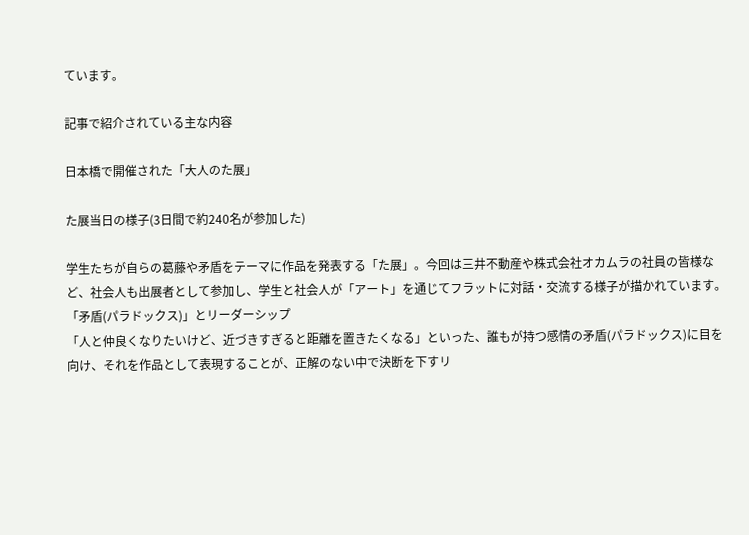ています。

記事で紹介されている主な内容

日本橋で開催された「大人のた展」

た展当日の様子(3日間で約240名が参加した)

学生たちが自らの葛藤や矛盾をテーマに作品を発表する「た展」。今回は三井不動産や株式会社オカムラの社員の皆様など、社会人も出展者として参加し、学生と社会人が「アート」を通じてフラットに対話・交流する様子が描かれています。
「矛盾(パラドックス)」とリーダーシップ
「人と仲良くなりたいけど、近づきすぎると距離を置きたくなる」といった、誰もが持つ感情の矛盾(パラドックス)に目を向け、それを作品として表現することが、正解のない中で決断を下すリ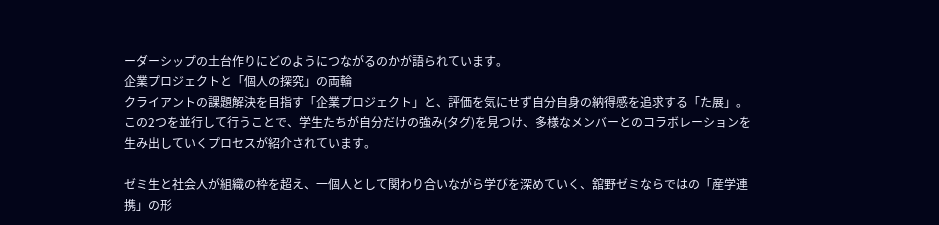ーダーシップの土台作りにどのようにつながるのかが語られています。
企業プロジェクトと「個人の探究」の両輪
クライアントの課題解決を目指す「企業プロジェクト」と、評価を気にせず自分自身の納得感を追求する「た展」。この2つを並行して行うことで、学生たちが自分だけの強み(タグ)を見つけ、多様なメンバーとのコラボレーションを生み出していくプロセスが紹介されています。

ゼミ生と社会人が組織の枠を超え、一個人として関わり合いながら学びを深めていく、舘野ゼミならではの「産学連携」の形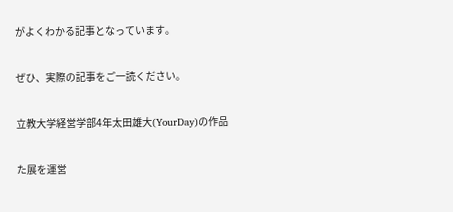がよくわかる記事となっています。

ぜひ、実際の記事をご一読ください。

立教大学経営学部4年太田雄大(YourDay)の作品

た展を運営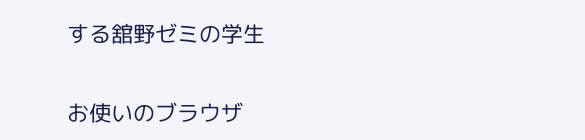する舘野ゼミの学生

お使いのブラウザ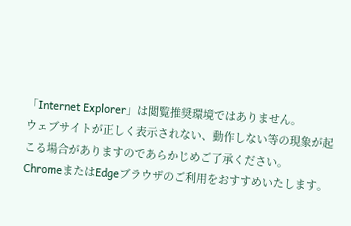「Internet Explorer」は閲覧推奨環境ではありません。
ウェブサイトが正しく表示されない、動作しない等の現象が起こる場合がありますのであらかじめご了承ください。
ChromeまたはEdgeブラウザのご利用をおすすめいたします。